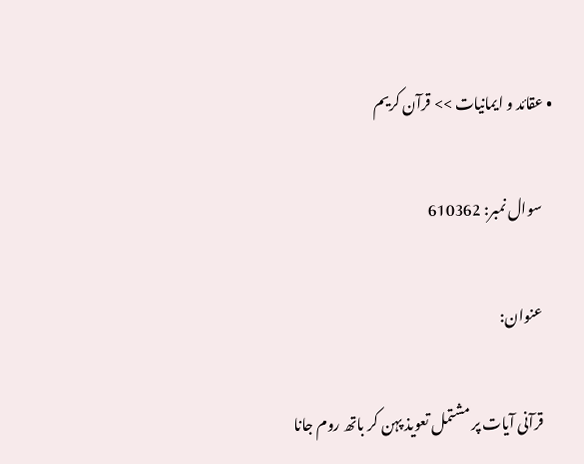• عقائد و ایمانیات >> قرآن کریم

    سوال نمبر: 610362

    عنوان:

    قرآنی آیات پر مشتمل تعویذ پہن کر باتھ روم جانا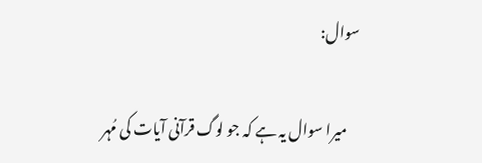سوال:

    میرا سوال یہ ہے کہ جو لوگ قرآنی آیات کی مُہر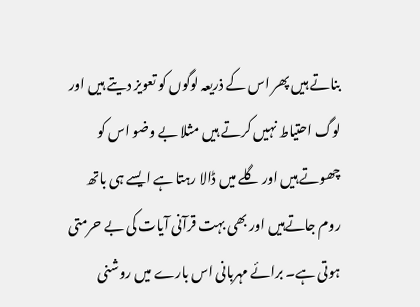بناتے ہیں پھر اس کے ذریعہ لوگوں کو تعویز دیتے ہیں اور لوگ احتیاط نہیں کرتے ہیں مثلا بے وضو اس کو چھوتے ہیں اور گلے میں ڈالا رہتا ہے ایسے ہی باتھ روم جاتےہیں اور بھی بہت قرآنی آیات کی بے حرمتی ہوتی ہے۔ برائے مہربانی اس بارے میں روشنی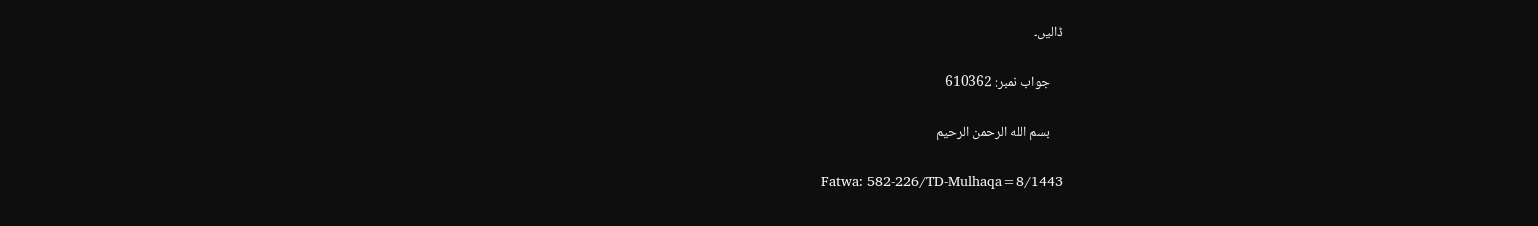ڈالیں۔

    جواب نمبر: 610362

    بسم الله الرحمن الرحيم

    Fatwa: 582-226/TD-Mulhaqa=8/1443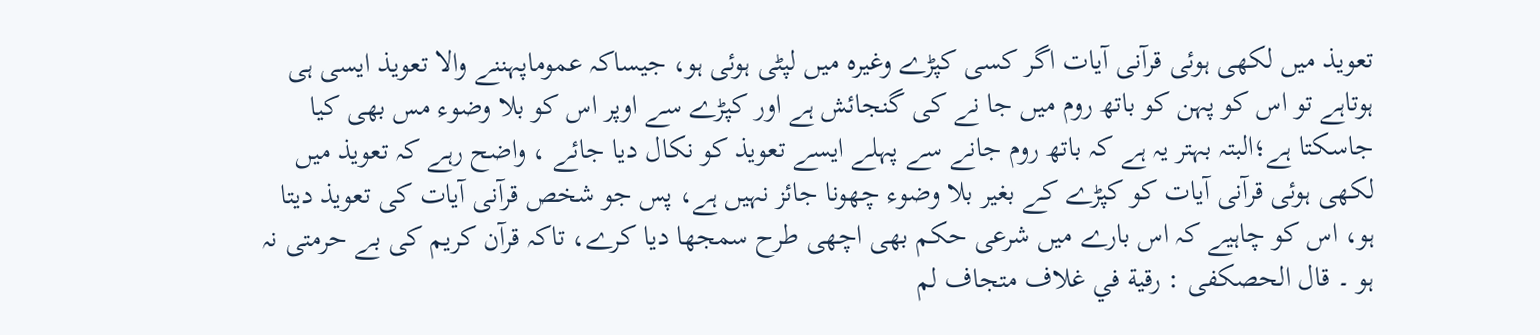تعویذ میں لکھی ہوئی قرآنی آیات اگر کسی کپڑے وغیرہ میں لپٹی ہوئی ہو، جیساکہ عموماپہننے والا تعویذ ایسی ہی ہوتاہے تو اس کو پہن کو باتھ روم میں جا نے کی گنجائش ہے اور کپڑے سے اوپر اس کو بلا وضوء مس بھی کیا جاسکتا ہے؛البتہ بہتر یہ ہے کہ باتھ روم جانے سے پہلے ایسے تعویذ کو نکال دیا جائے ، واضح رہے کہ تعویذ میں لکھی ہوئی قرآنی آیات کو کپڑے کے بغیر بلا وضوء چھونا جائز نہیں ہے، پس جو شخص قرآنی آیات کی تعویذ دیتا ہو، اس کو چاہیے کہ اس بارے میں شرعی حکم بھی اچھی طرح سمجھا دیا کرے، تاکہ قرآن کریم کی بے حرمتی نہ ہو ۔ قال الحصکفی : رقية في غلاف متجاف لم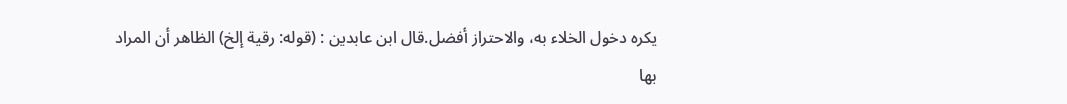يكره دخول الخلاء به، والاحتراز أفضل.قال ابن عابدین : (قوله: رقية إلخ) الظاهر أن المراد بها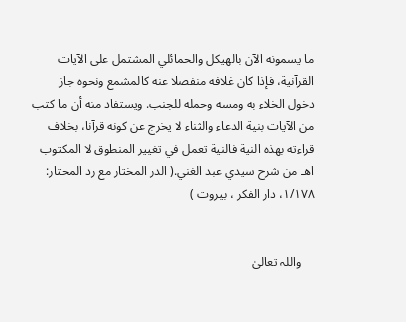ما يسمونه الآن بالهيكل والحمائلي المشتمل على الآيات القرآنية، فإذا كان غلافه منفصلا عنه كالمشمع ونحوه جاز دخول الخلاء به ومسه وحمله للجنب. ويستفاد منه أن ما كتب من الآيات بنية الدعاء والثناء لا يخرج عن كونه قرآنا، بخلاف قراءته بهذه النية فالنية تعمل في تغيير المنطوق لا المكتوب اهـ من شرح سيدي عبد الغني.( الدر المختار مع رد المحتار: ۱/۱۷۸، دار الفکر ، بیروت )


    واللہ تعالیٰ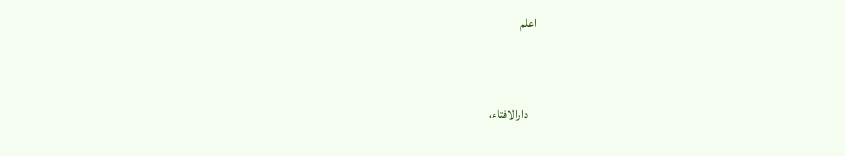اعلم


    دارالافتاء،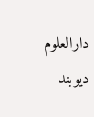دارالعلوم دیوبند